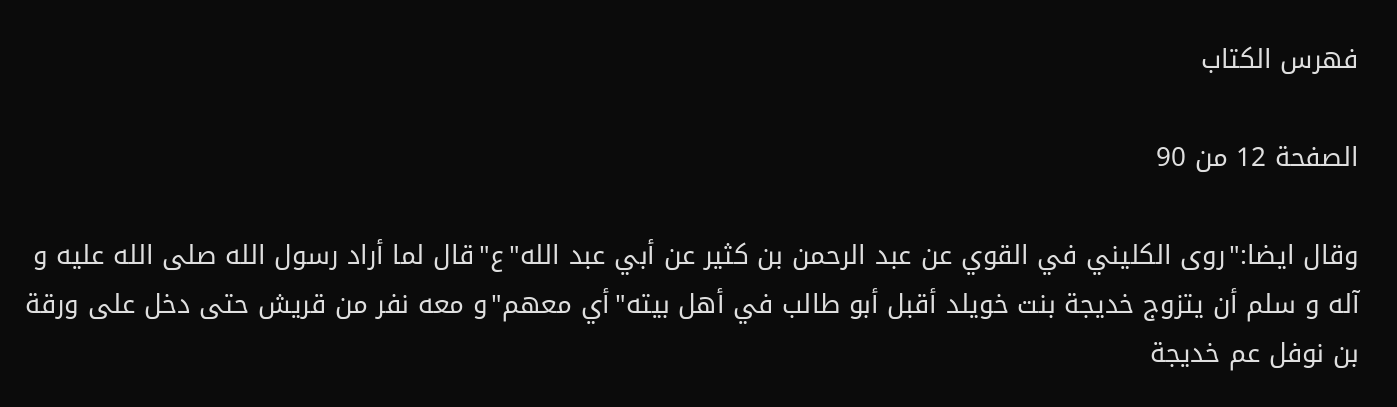فهرس الكتاب

الصفحة 12 من 90

وقال ايضا:"روى الكليني في القوي عن عبد الرحمن بن كثير عن أبي عبد الله"ع"قال لما أراد رسول الله صلى الله عليه و آله و سلم أن يتزوج خديجة بنت خويلد أقبل أبو طالب في أهل بيته"أي معهم"و معه نفر من قريش حتى دخل على ورقة بن نوفل عم خديجة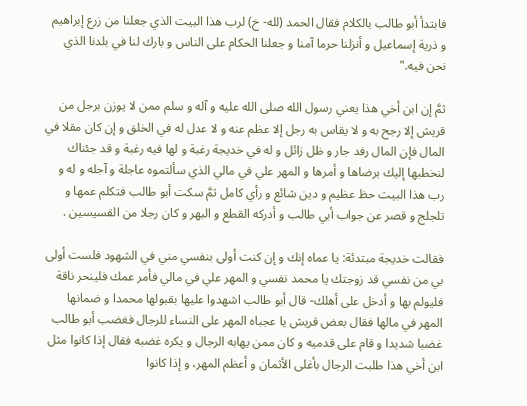فابتدأ أبو طالب بالكلام فقال الحمد (لله- خ) لرب هذا البيت الذي جعلنا من زرع إبراهيم و ذرية إسماعيل و أنزلنا حرما آمنا و جعلنا الحكام على الناس و بارك لنا في بلدنا الذي نحن فيه."

ثمَّ إن ابن أخي هذا يعني رسول الله صلى الله عليه و آله و سلم ممن لا يوزن برجل من قريش إلا رجح به و لا يقاس به رجل إلا عظم عنه و لا عدل له في الخلق و إن كان مقلا في المال فإن المال رفد جار و ظل زائل و له في خديجة رغبة و لها فيه رغبة و قد جئناك لنخطبها إليك برضاها و أمرها و المهر علي في مالي الذي سألتموه عاجلة و آجله و له و رب هذا البيت حظ عظيم و دين شائع و رأي كامل ثمَّ سكت أبو طالب فتكلم عمها و تلجلج و قصر عن جواب أبي طالب و أدركه القطع و البهر و كان رجلا من القسيسين .

فقالت خديجة مبتدئة: يا عماه إنك و إن كنت أولى بنفسي مني في الشهود فلست أولى بي من نفسي قد زوجتك يا محمد نفسي و المهر علي في مالي فأمر عمك فلينحر ناقة فليولم بها و أدخل على أهلك- قال أبو طالب اشهدوا عليها بقبولها محمدا و ضمانها المهر في مالها فقال بعض قريش يا عجباه المهر على النساء للرجال فغضب أبو طالب غضبا شديدا و قام على قدميه و كان ممن يهابه الرجال و يكره غضبه فقال إذا كانوا مثل ابن أخي هذا طلبت الرجال بأغلى الأثمان و أعظم المهر، و إذا كانوا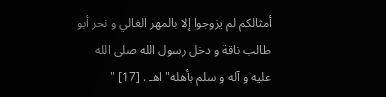أمثالكم لم يزوجوا إلا بالمهر الغالي و نحر أبو طالب ناقة و دخل رسول الله صلى الله عليه و آله و سلم بأهله"اهـ . [17] "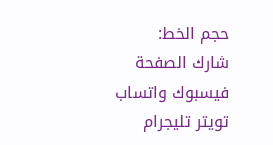حجم الخط:
شارك الصفحة
فيسبوك واتساب تويتر تليجرام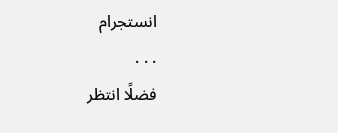انستجرام
. . .
فضلًا انتظر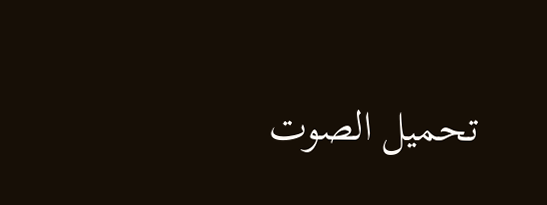تحميل الصوت